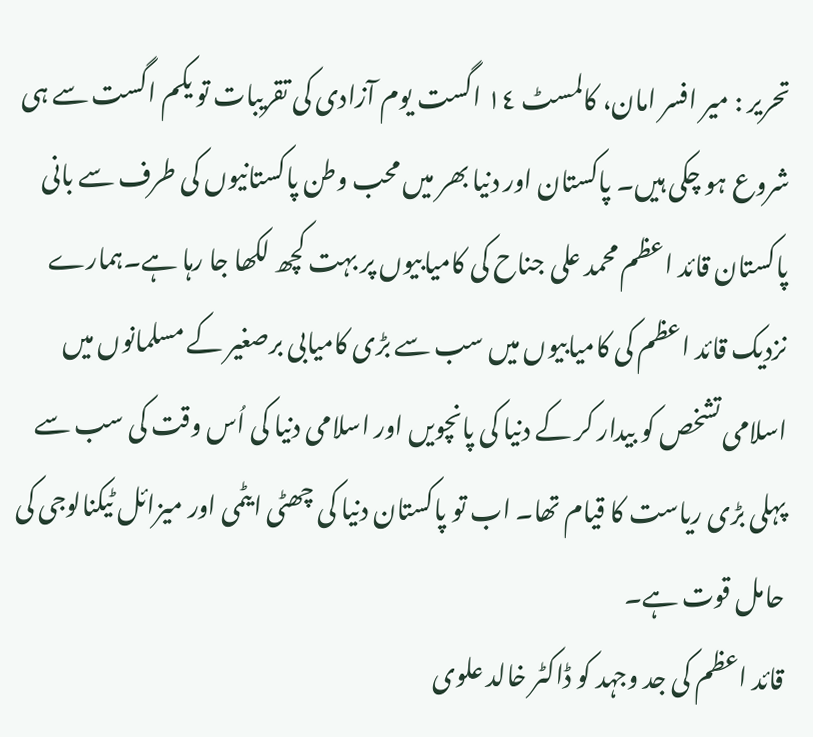تحریر : میر افسر امان، کالمسٹ ١٤ اگست یوم آزادی کی تقریبات تو یکم اگست سے ہی شروع ہو چکی ہیں۔ پاکستان اور دنیا بھر میں محب وطن پاکستانیوں کی طرف سے بانی پاکستان قائد اعظم محمد علی جناح کی کامیابیوں پر بہت کچھ لکھا جا رہا ہے۔ہمارے نزدیک قائد اعظم کی کامیابیوں میں سب سے بڑی کامیابی برصغیر کے مسلمانوں میں اسلامی تشخص کو بیدار کر کے دنیا کی پانچویں اور اسلامی دنیا کی اُس وقت کی سب سے پہلی بڑی ریاست کا قیام تھا۔ اب تو پاکستان دنیا کی چھٹی ایٹمی اور میزائل ٹیکنالوجی کی حامل قوت ہے۔
قائد اعظم کی جد وجہد کو ڈاکٹر خالد علوی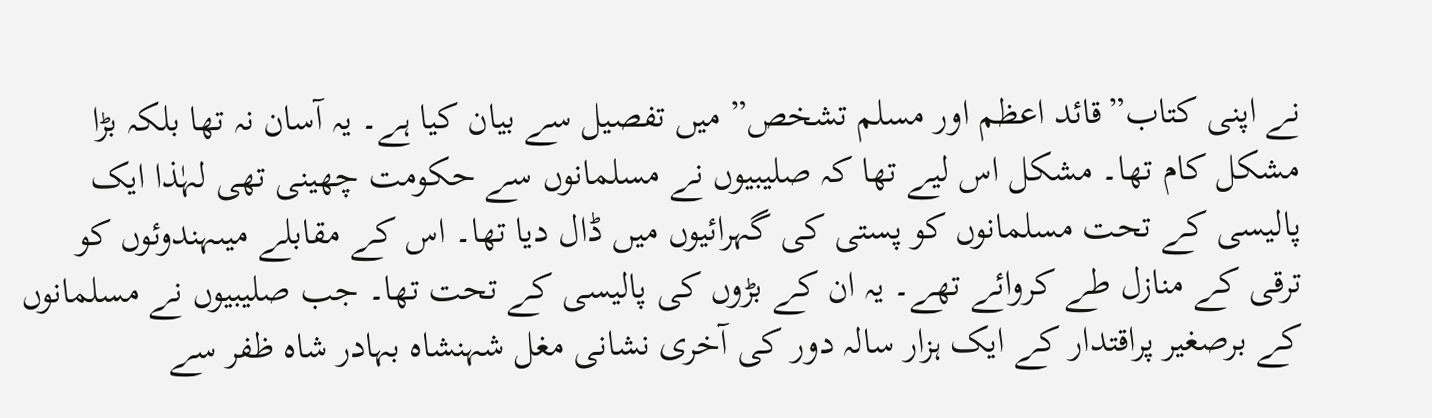نے اپنی کتاب”قائد اعظم اور مسلم تشخص” میں تفصیل سے بیان کیا ہے۔ یہ آسان نہ تھا بلکہ بڑا مشکل کام تھا۔ مشکل اس لیے تھا کہ صلیبیوں نے مسلمانوں سے حکومت چھینی تھی لہٰذا ایک پالیسی کے تحت مسلمانوں کو پستی کی گہرائیوں میں ڈال دیا تھا۔ اس کے مقابلے میںہندوئوں کو ترقی کے منازل طے کروائے تھے۔ یہ ان کے بڑوں کی پالیسی کے تحت تھا۔ جب صلیبیوں نے مسلمانوں کے برصغیر پراقتدار کے ایک ہزار سالہ دور کی آخری نشانی مغل شہنشاہ بہادر شاہ ظفر سے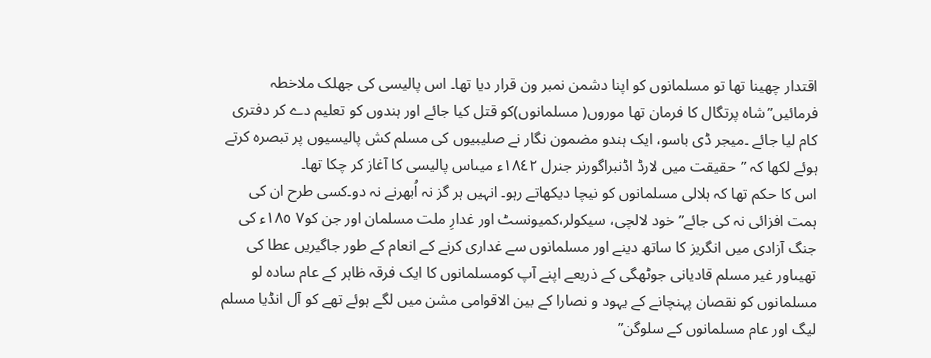اقتدار چھینا تھا تو مسلمانوں کو اپنا دشمن نمبر ون قرار دیا تھا۔ اس پالیسی کی جھلک ملاخطہ فرمائیں”شاہ پرتگال کا فرمان تھا موروں( مسلمانوں)کو قتل کیا جائے اور ہندوں کو تعلیم دے کر دفتری کام لیا جائے ۔میجر ڈی باسو، ایک ہندو مضمون نگار نے صلیبیوں کی مسلم کش پالیسیوں پر تبصرہ کرتے ہوئے لکھا کہ ”حقیقت میں لارڈ اڈنبراگورنر جنرل ١٨٤٢ء میںاس پالیسی کا آغاز کر چکا تھا۔
اس کا حکم تھا کہ ہلالی مسلمانوں کو نیچا دیکھاتے رہو۔ انہیں ہر گز نہ اُبھرنے نہ دو۔کسی طرح ان کی ہمت افزائی نہ کی جائے” خود لالچی، سیکولر،کمیونسٹ اور غدارِ ملت مسلمان اور جن کو٧ ١٨٥ء کی جنگ آزادی میں انگریز کا ساتھ دینے اور مسلمانوں سے غداری کرنے کے انعام کے طور جاگیریں عطا کی تھیںاور غیر مسلم قادیانی جوٹھگی کے ذریعے اپنے آپ کومسلمانوں کا ایک فرقہ ظاہر کے عام سادہ لو مسلمانوں کو نقصان پہنچانے کے یہود و نصارا کے بین الاقوامی مشن میں لگے ہوئے تھے کو آل انڈیا مسلم لیگ اور عام مسلمانوں کے سلوگن”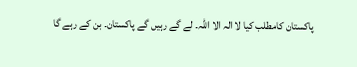پاکستان کامطلب کیا لا الہ الا اللہ۔ لے گے رہیں گے پاکستان۔ بن کے رہے گا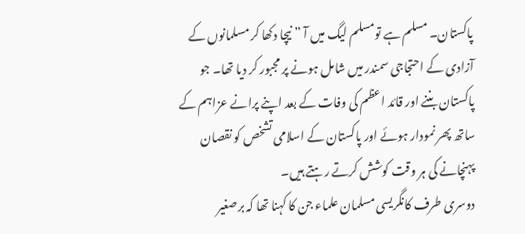پاکستان۔ مسلم ہے تومسلم لیگ میں آ ” نیچا دکھا کر مسلمانوں کے آزادی کے احتجاجی سمندر میں شامل ہونے پر مجبور کر دیا تھا۔ جو پاکستان بننے اور قائد اعظم کی وفات کے بعد اپنے پرانے عزاہم کے ساتھ پھر نمودار ہوئے اور پاکستان کے اسلامی تشخص کو نقصان پہنچانے کی ہر وقت کوشش کرتے رہتے ہیں۔
دوسری طرف کانگریسی مسلمان علماء جن کا کہنا تھا کہ برصغیر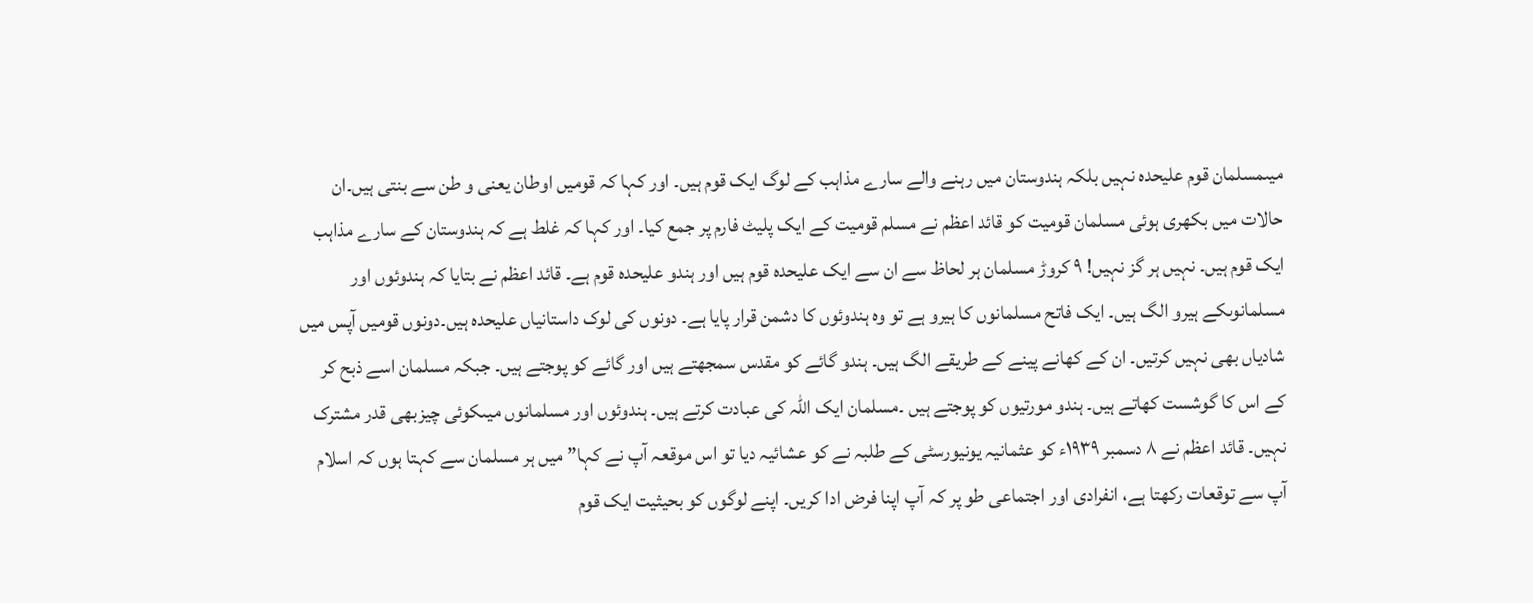میںمسلمان قوم علیحدہ نہیں بلکہ ہندوستان میں رہنے والے سارے مذاہب کے لوگ ایک قوم ہیں۔ اور کہا کہ قومیں اوطان یعنی و طن سے بنتی ہیں۔ان حالات میں بکھری ہوئی مسلمان قومیت کو قائد اعظم نے مسلم قومیت کے ایک پلیٹ فارم پر جمع کیا۔ اور کہا کہ غلط ہے کہ ہندوستان کے سارے مذاہب ایک قوم ہیں۔ نہیں ہر گز نہیں! ٩ کروڑ مسلمان ہر لحاظ سے ان سے ایک علیحدہ قوم ہیں اور ہندو علیحدہ قوم ہے۔ قائد اعظم نے بتایا کہ ہندوئوں اور مسلمانوںکے ہیرو الگ ہیں۔ ایک فاتح مسلمانوں کا ہیرو ہے تو وہ ہندوئوں کا دشمن قرار پایا ہے۔ دونوں کی لوک داستانیاں علیحدہ ہیں۔دونوں قومیں آپس میں شادیاں بھی نہیں کرتیں۔ ان کے کھانے پینے کے طریقے الگ ہیں۔ ہندو گائے کو مقدس سمجھتے ہیں اور گائے کو پوجتے ہیں۔ جبکہ مسلمان اسے ذبح کر کے اس کا گوشست کھاتے ہیں۔ ہندو مورتیوں کو پوجتے ہیں ۔مسلمان ایک اللہ کی عبادت کرتے ہیں۔ ہندوئوں اور مسلمانوں میںکوئی چیزبھی قدر مشترک نہیں۔ قائد اعظم نے ٨ دسمبر ١٩٣٩ء کو عثمانیہ یونیورسٹی کے طلبہ نے کو عشائیہ دیا تو اس موقعہ آپ نے کہا” میں ہر مسلمان سے کہتا ہوں کہ اسلام آپ سے توقعات رکھتا ہے، انفرادی اور اجتماعی طو پر کہ آپ اپنا فرض ادا کریں۔ اپنے لوگوں کو بحیثیت ایک قوم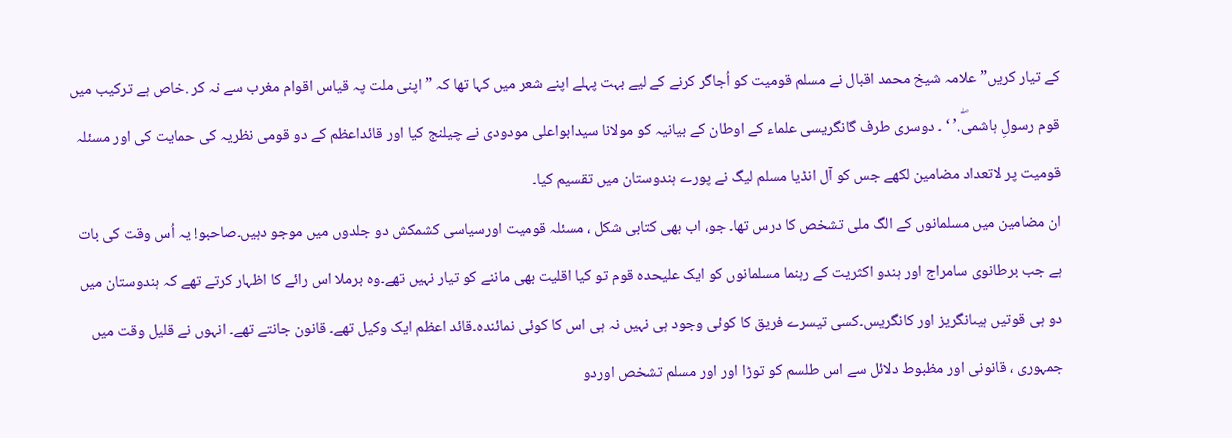کے تیار کریں”علامہ شیخ محمد اقبال نے مسلم قومیت کو اُجاگر کرنے کے لیے بہت پہلے اپنے شعر میں کہا تھا کہ ” اپنی ملت پہ قیاس اقوام مغرب سے نہ کر .خاص ہے ترکیب میں قوم رسولِ ہاشمیۖ.’ ‘ ۔ دوسری طرف گانگریسی علماء کے اوطان کے بیانیہ کو مولانا سیدابواعلی مودودی نے چیلنج کیا اور قائداعظم کے دو قومی نظریہ کی حمایت کی اور مسئلہ قومیت پر لاتعداد مضامین لکھے جس کو آل انڈیا مسلم لیگ نے پورے ہندوستان میں تقسیم کیا۔
ان مضامین میں مسلمانوں کے الگ ملی تشخص کا درس تھا۔ جو، اب بھی کتابی شکل ، مسئلہ قومیت اورسیاسی کشمکش دو جلدوں میں موجو دہیں۔صاحبو! یہ اُس وقت کی بات ہے جب برطانوی سامراج اور ہندو اکثریت کے رہنما مسلمانوں کو ایک علیحدہ قوم تو کیا اقلیت بھی ماننے کو تیار نہیں تھے۔وہ برملا اس رائے کا اظہار کرتے تھے کہ ہندوستان میں دو ہی قوتیں ہیںانگریز اور کانگریس۔کسی تیسرے فریق کا کوئی وجود ہی نہیں نہ ہی اس کا کوئی نمائندہ۔قائد اعظم ایک وکیل تھے۔ قانون جانتے تھے۔ انہوں نے قلیل وقت میں جمہوری ، قانونی اور مظبوط دلائل سے اس طلسم کو توڑا اور اور مسلم تشخص اوردو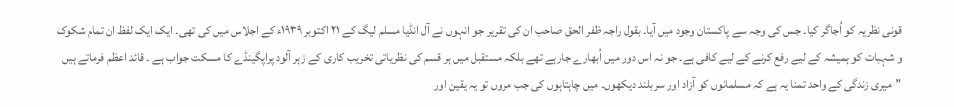قونی نظریہ کو اُجاگر کیا۔ جس کی وجہ سے پاکستان وجود میں آیا۔ بقول راجہ ظفر الحق صاحب ان کی تقریر جو انہوں نے آل انڈیا مسلم لیگ کے ٢١ اکتوبر ١٩٣٩ء کے اجلاس میں کی تھی۔ ایک ایک لفظ ان تمام شکوک و شہبات کو ہمیشہ کے لیے رفع کرنے کے لیے کافی ہے۔ جو نہ اس دور میں اُبھارے جارہے تھے بلکہ مستقبل میں ہر قسم کی نظریاتی تخریب کاری کے زہر آلود پراپگینڈے کا مسکت جواب ہے ۔ قائد اعظم فرماتے ہیں ”میری زندگی کے واحد تمنا یہ ہے کہ مسلمانوں کو آزاد اور سربلند دیکھوں۔ میں چاہتاہوں کی جب مروں تو یہ یقین اور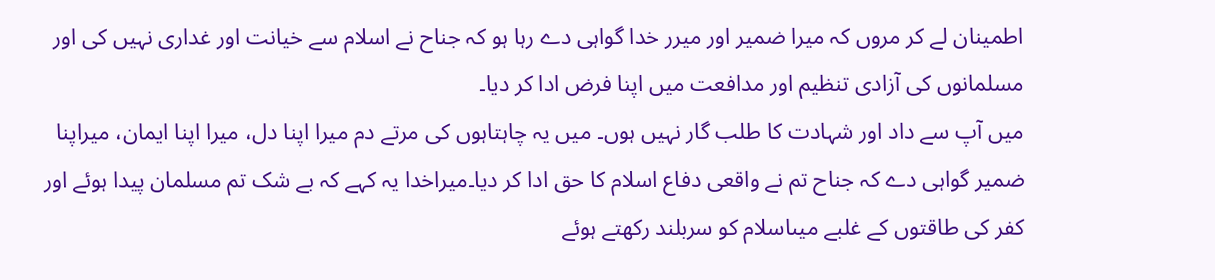اطمینان لے کر مروں کہ میرا ضمیر اور میرر خدا گواہی دے رہا ہو کہ جناح نے اسلام سے خیانت اور غداری نہیں کی اور مسلمانوں کی آزادی تنظیم اور مدافعت میں اپنا فرض ادا کر دیا۔
میں آپ سے داد اور شہادت کا طلب گار نہیں ہوں۔ میں یہ چاہتاہوں کی مرتے دم میرا اپنا دل، میرا اپنا ایمان، میراپنا ضمیر گواہی دے کہ جناح تم نے واقعی دفاع اسلام کا حق ادا کر دیا۔میراخدا یہ کہے کہ بے شک تم مسلمان پیدا ہوئے اور کفر کی طاقتوں کے غلبے میںاسلام کو سربلند رکھتے ہوئے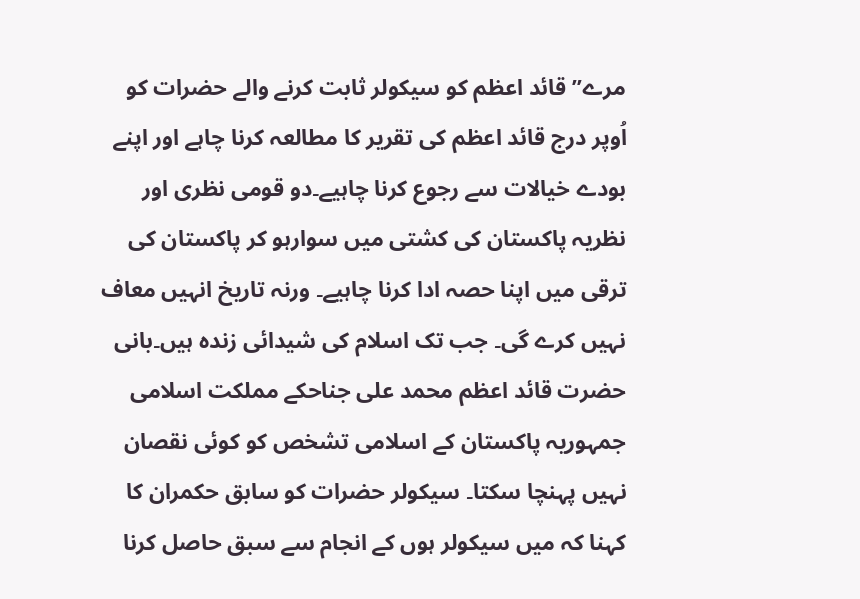مرے”قائد اعظم کو سیکولر ثابت کرنے والے حضرات کو اُوپر درج قائد اعظم کی تقریر کا مطالعہ کرنا چاہے اور اپنے بودے خیالات سے رجوع کرنا چاہیے۔دو قومی نظری اور نظریہ پاکستان کی کشتی میں سوارہو کر پاکستان کی ترقی میں اپنا حصہ ادا کرنا چاہیے۔ ورنہ تاریخ انہیں معاف نہیں کرے گی۔ جب تک اسلام کی شیدائی زندہ ہیں۔بانی حضرت قائد اعظم محمد علی جناحکے مملکت اسلامی جمہوریہ پاکستان کے اسلامی تشخص کو کوئی نقصان نہیں پہنچا سکتا۔ سیکولر حضرات کو سابق حکمران کا کہنا کہ میں سیکولر ہوں کے انجام سے سبق حاصل کرنا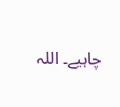چاہیے۔ اللہ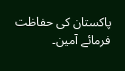پاکستان کی حفاظت فرمائے آمین۔